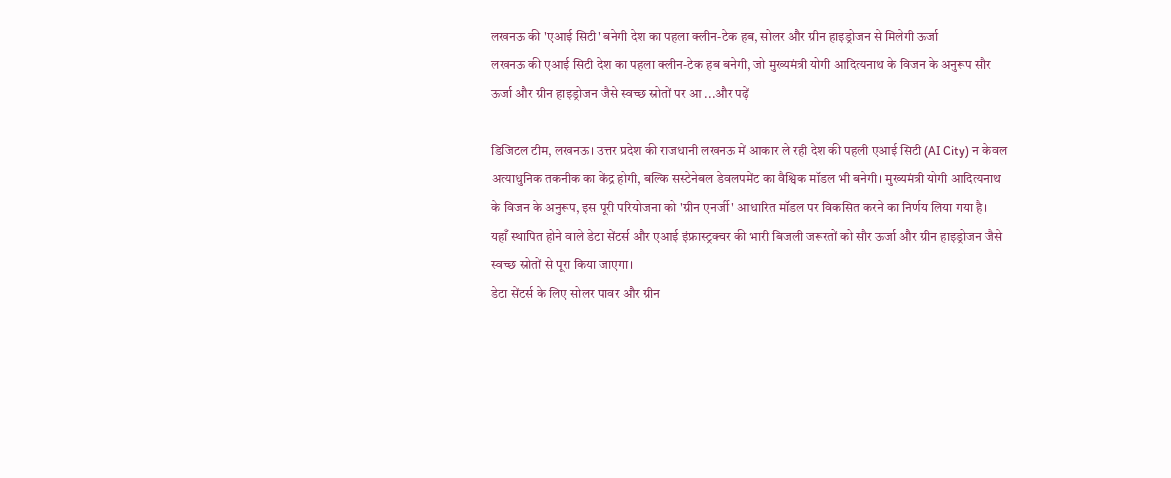लखनऊ की 'एआई सिटी' बनेगी देश का पहला क्लीन-टेक हब, सोलर और ग्रीन हाइड्रोजन से मिलेगी ऊर्जा
लखनऊ की एआई सिटी देश का पहला क्लीन-टेक हब बनेगी, जो मुख्यमंत्री योगी आदित्यनाथ के विजन के अनुरूप सौर ऊर्जा और ग्रीन हाइड्रोजन जैसे स्वच्छ स्रोतों पर आ ...और पढ़ें

डिजिटल टीम, लखनऊ। उत्तर प्रदेश की राजधानी लखनऊ में आकार ले रही देश की पहली एआई सिटी (AI City) न केवल अत्याधुनिक तकनीक का केंद्र होगी, बल्कि सस्टेनेबल डेवलपमेंट का वैश्विक मॉडल भी बनेगी। मुख्यमंत्री योगी आदित्यनाथ के विजन के अनुरूप, इस पूरी परियोजना को 'ग्रीन एनर्जी' आधारित मॉडल पर विकसित करने का निर्णय लिया गया है। यहाँ स्थापित होने वाले डेटा सेंटर्स और एआई इंफ्रास्ट्रक्चर की भारी बिजली जरूरतों को सौर ऊर्जा और ग्रीन हाइड्रोजन जैसे स्वच्छ स्रोतों से पूरा किया जाएगा।
डेटा सेंटर्स के लिए सोलर पावर और ग्रीन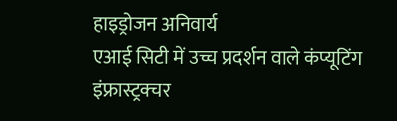हाइड्रोजन अनिवार्य
एआई सिटी में उच्च प्रदर्शन वाले कंप्यूटिंग इंफ्रास्ट्रक्चर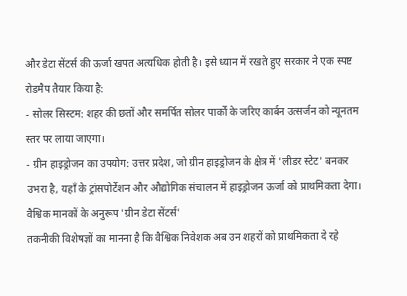और डेटा सेंटर्स की ऊर्जा खपत अत्यधिक होती है। इसे ध्यान में रखते हुए सरकार ने एक स्पष्ट रोडमैप तैयार किया है:
- सोलर सिस्टम: शहर की छतों और समर्पित सोलर पार्कों के जरिए कार्बन उत्सर्जन को न्यूनतम स्तर पर लाया जाएगा।
- ग्रीन हाइड्रोजन का उपयोग: उत्तर प्रदेश, जो ग्रीन हाइड्रोजन के क्षेत्र में 'लीडर स्टेट' बनकर उभरा है, यहाँ के ट्रांसपोर्टेशन और औद्योगिक संचालन में हाइड्रोजन ऊर्जा को प्राथमिकता देगा।
वैश्विक मानकों के अनुरूप 'ग्रीन डेटा सेंटर्स'
तकनीकी विशेषज्ञों का मानना है कि वैश्विक निवेशक अब उन शहरों को प्राथमिकता दे रहे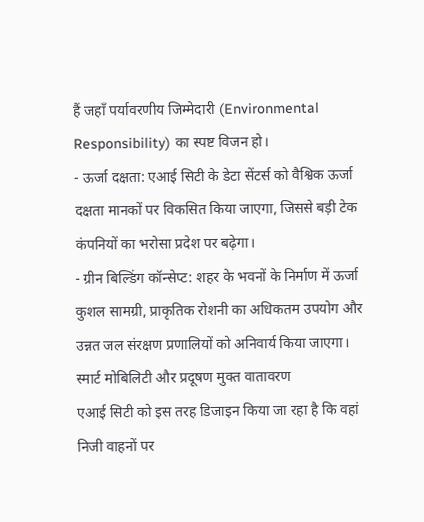हैं जहाँ पर्यावरणीय जिम्मेदारी (Environmental Responsibility) का स्पष्ट विजन हो।
- ऊर्जा दक्षता: एआई सिटी के डेटा सेंटर्स को वैश्विक ऊर्जा दक्षता मानकों पर विकसित किया जाएगा, जिससे बड़ी टेक कंपनियों का भरोसा प्रदेश पर बढ़ेगा।
- ग्रीन बिल्डिंग कॉन्सेप्ट: शहर के भवनों के निर्माण में ऊर्जा कुशल सामग्री, प्राकृतिक रोशनी का अधिकतम उपयोग और उन्नत जल संरक्षण प्रणालियों को अनिवार्य किया जाएगा।
स्मार्ट मोबिलिटी और प्रदूषण मुक्त वातावरण
एआई सिटी को इस तरह डिजाइन किया जा रहा है कि वहां निजी वाहनों पर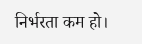निर्भरता कम हो।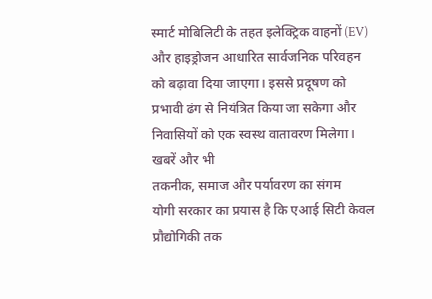स्मार्ट मोबिलिटी के तहत इलेक्ट्रिक वाहनों (EV) और हाइड्रोजन आधारित सार्वजनिक परिवहन को बढ़ावा दिया जाएगा। इससे प्रदूषण को प्रभावी ढंग से नियंत्रित किया जा सकेगा और निवासियों को एक स्वस्थ वातावरण मिलेगा।
खबरें और भी
तकनीक, समाज और पर्यावरण का संगम
योगी सरकार का प्रयास है कि एआई सिटी केवल प्रौद्योगिकी तक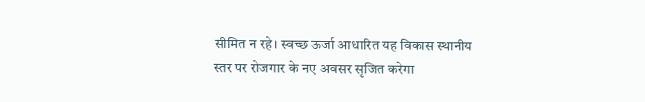सीमित न रहे। स्वच्छ ऊर्जा आधारित यह विकास स्थानीय स्तर पर रोजगार के नए अवसर सृजित करेगा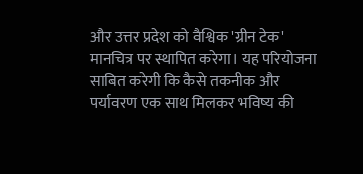और उत्तर प्रदेश को वैश्विक 'ग्रीन टेक' मानचित्र पर स्थापित करेगा। यह परियोजना साबित करेगी कि कैसे तकनीक और पर्यावरण एक साथ मिलकर भविष्य की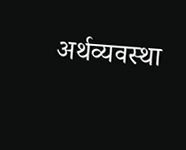अर्थव्यवस्था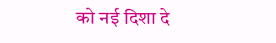को नई दिशा दे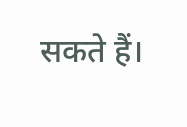सकते हैं।